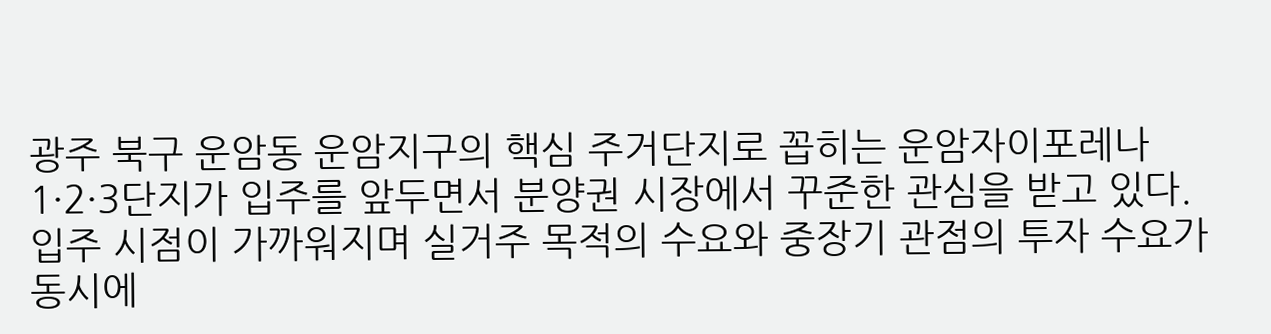광주 북구 운암동 운암지구의 핵심 주거단지로 꼽히는 운암자이포레나 1·2·3단지가 입주를 앞두면서 분양권 시장에서 꾸준한 관심을 받고 있다. 입주 시점이 가까워지며 실거주 목적의 수요와 중장기 관점의 투자 수요가 동시에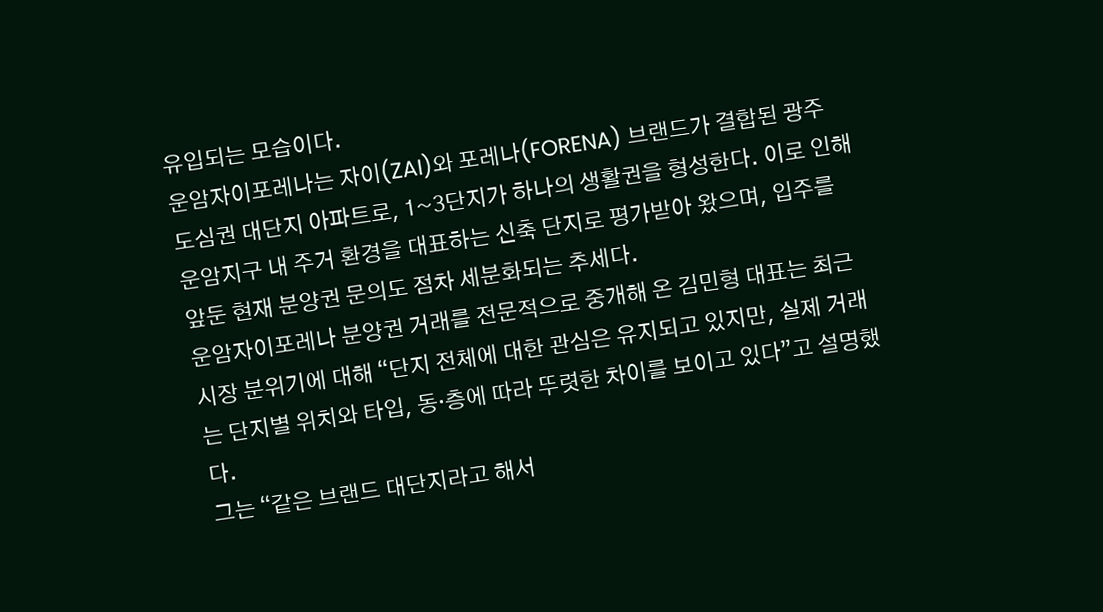유입되는 모습이다.
운암자이포레나는 자이(ZAI)와 포레나(FORENA) 브랜드가 결합된 광주 도심권 대단지 아파트로, 1~3단지가 하나의 생활권을 형성한다. 이로 인해 운암지구 내 주거 환경을 대표하는 신축 단지로 평가받아 왔으며, 입주를 앞둔 현재 분양권 문의도 점차 세분화되는 추세다.
운암자이포레나 분양권 거래를 전문적으로 중개해 온 김민형 대표는 최근 시장 분위기에 대해 “단지 전체에 대한 관심은 유지되고 있지만, 실제 거래는 단지별 위치와 타입, 동·층에 따라 뚜렷한 차이를 보이고 있다”고 설명했다.
그는 “같은 브랜드 대단지라고 해서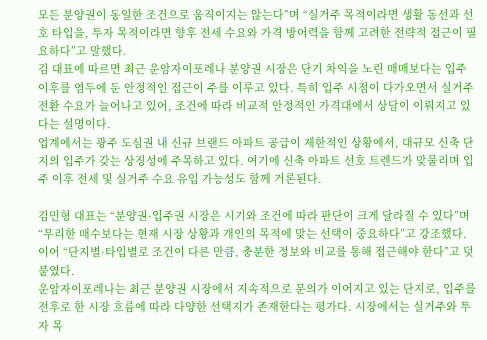모든 분양권이 동일한 조건으로 움직이지는 않는다”며 “실거주 목적이라면 생활 동선과 선호 타입을, 투자 목적이라면 향후 전세 수요와 가격 방어력을 함께 고려한 전략적 접근이 필요하다”고 말했다.
김 대표에 따르면 최근 운암자이포레나 분양권 시장은 단기 차익을 노린 매매보다는 입주 이후를 염두에 둔 안정적인 접근이 주를 이루고 있다. 특히 입주 시점이 다가오면서 실거주 전환 수요가 늘어나고 있어, 조건에 따라 비교적 안정적인 가격대에서 상담이 이뤄지고 있다는 설명이다.
업계에서는 광주 도심권 내 신규 브랜드 아파트 공급이 제한적인 상황에서, 대규모 신축 단지의 입주가 갖는 상징성에 주목하고 있다. 여기에 신축 아파트 선호 트렌드가 맞물리며 입주 이후 전세 및 실거주 수요 유입 가능성도 함께 거론된다.

김민형 대표는 “분양권·입주권 시장은 시기와 조건에 따라 판단이 크게 달라질 수 있다”며 “무리한 매수보다는 현재 시장 상황과 개인의 목적에 맞는 선택이 중요하다”고 강조했다. 이어 “단지별·타입별로 조건이 다른 만큼, 충분한 정보와 비교를 통해 접근해야 한다”고 덧붙였다.
운암자이포레나는 최근 분양권 시장에서 지속적으로 문의가 이어지고 있는 단지로, 입주를 전후로 한 시장 흐름에 따라 다양한 선택지가 존재한다는 평가다. 시장에서는 실거주와 투자 목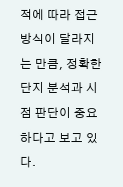적에 따라 접근 방식이 달라지는 만큼, 정확한 단지 분석과 시점 판단이 중요하다고 보고 있다.